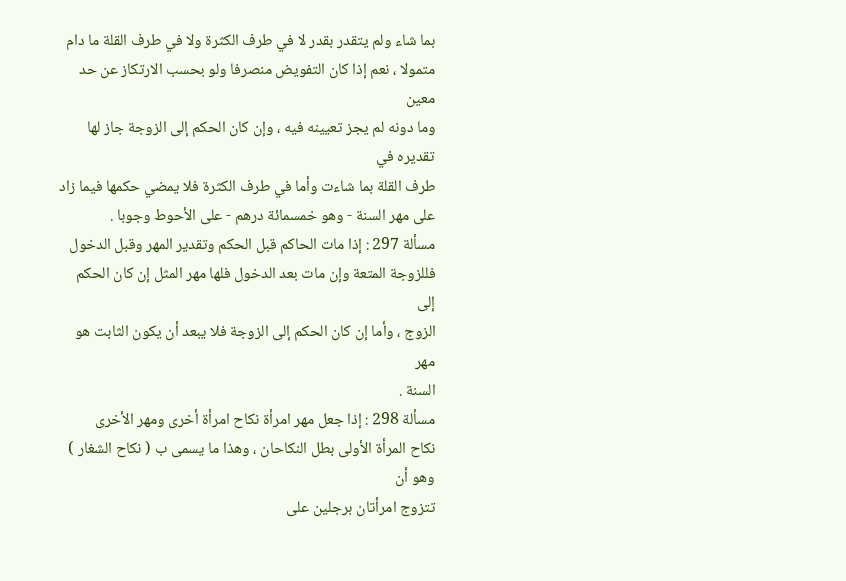بما شاء ولم يتقدر بقدر لا في طرف الكثرة ولا في طرف القلة ما دام
متمولا ، نعم إذا كان التفويض منصرفا ولو بحسب الارتكاز عن حد معين
وما دونه لم يجز تعيينه فيه ، وإن كان الحكم إلى الزوجة جاز لها تقديره في
طرف القلة بما شاءت وأما في طرف الكثرة فلا يمضي حكمها فيما زاد
على مهر السنة - وهو خمسمائة درهم - على الأحوط وجوبا .
مسألة 297 : إذا مات الحاكم قبل الحكم وتقدير المهر وقبل الدخول
فللزوجة المتعة وإن مات بعد الدخول فلها مهر المثل إن كان الحكم إلى
الزوج ، وأما إن كان الحكم إلى الزوجة فلا يبعد أن يكون الثابت هو مهر
السنة .
مسألة 298 : إذا جعل مهر امرأة نكاح امرأة أخرى ومهر الأخرى
نكاح المرأة الأولى بطل النكاحان ، وهذا ما يسمى ب ( نكاح الشغار ) وهو أن
تتزوج امرأتان برجلين على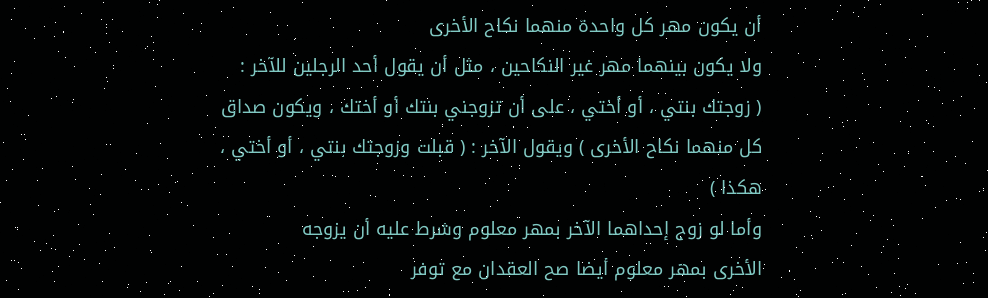أن يكون مهر كل واحدة منهما نكاح الأخرى
ولا يكون بينهما مهر غير النكاحين ، مثل أن يقول أحد الرجلين للآخر :
( زوجتك بنتي ، أو أختي ، على أن تزوجني بنتك أو أختك ، ويكون صداق
كل منهما نكاح الأخرى ) ويقول الآخر : ( قبلت وزوجتك بنتي ، أو أختي ،
هكذا )
وأما لو زوج إحداهما الآخر بمهر معلوم وشرط عليه أن يزوجه
الأخرى بمهر معلوم أيضا صح العقدان مع توفر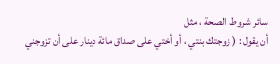سائر شروط الصحة ، مثل
أن يقول : ( زوجتك بنتي ، أو أختي على صداق مائة دينار على أن تزوجني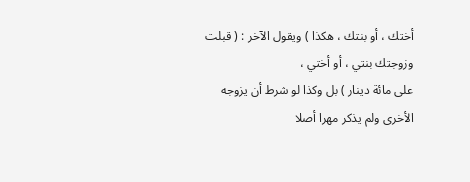أختك ، أو بنتك ، هكذا ) ويقول الآخر : ( قبلت وزوجتك بنتي ، أو أختي ،
على مائة دينار ) بل وكذا لو شرط أن يزوجه الأخرى ولم يذكر مهرا أصلا